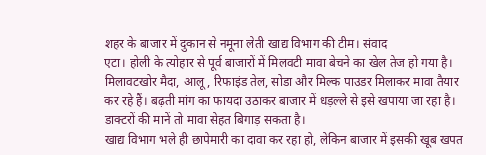शहर के बाजार में दुकान से नमूना लेती खाद्य विभाग की टीम। संवाद
एटा। होली के त्योहार से पूर्व बाजारों में मिलवटी मावा बेचने का खेल तेज हो गया है। मिलावटखोर मैदा, आलू, रिफाइंड तेल, सोडा और मिल्क पाउडर मिलाकर मावा तैयार कर रहे हैं। बढ़ती मांग का फायदा उठाकर बाजार में धड़ल्ले से इसे खपाया जा रहा है। डाक्टरों की मानें तो मावा सेहत बिगाड़ सकता है।
खाद्य विभाग भले ही छापेमारी का दावा कर रहा हो, लेकिन बाजार में इसकी खूब खपत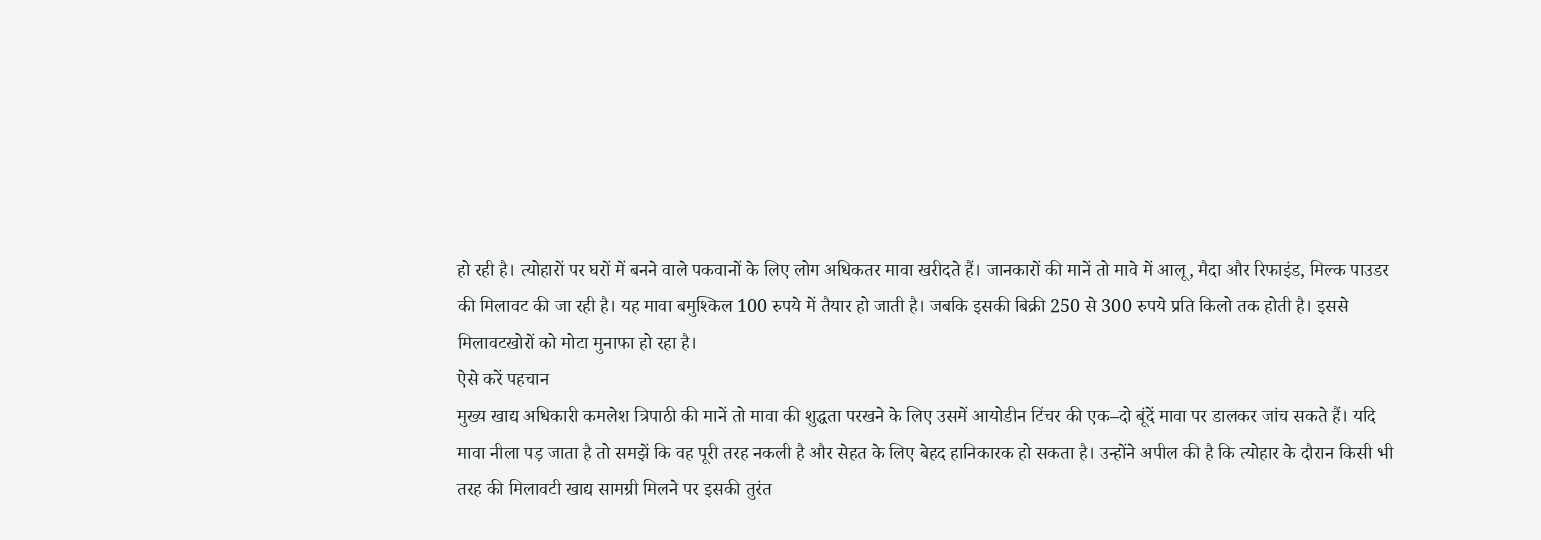हो रही है। त्योहारों पर घरों में बनने वाले पकवानों के लिए लोग अधिकतर मावा खरीदते हैं। जानकारों की मानें तो मावे में आलू, मैदा और रिफाइंड, मिल्क पाउडर की मिलावट की जा रही है। यह मावा बमुश्किल 100 रुपये में तैयार हो जाती है। जबकि इसकी बिक्री 250 से 300 रुपये प्रति किलो तक होती है। इससे मिलावटखोरों को मोटा मुनाफा हो रहा है।
ऐसे करें पहचान
मुख्य खाद्य अधिकारी कमलेश त्रिपाठी की मानें तो मावा की शुद्धता परखने के लिए उसमें आयोडीन टिंचर की एक–दो बूंदें मावा पर डालकर जांच सकते हैं। यदि मावा नीला पड़ जाता है तो समझें कि वह पूरी तरह नकली है और सेहत के लिए बेहद हानिकारक हो सकता है। उन्होंने अपील की है कि त्योहार के दौरान किसी भी तरह की मिलावटी खाद्य सामग्री मिलने पर इसकी तुरंत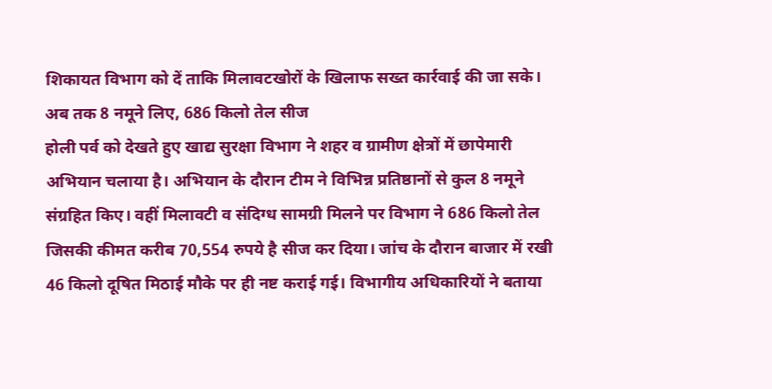शिकायत विभाग को दें ताकि मिलावटखोरों के खिलाफ सख्त कार्रवाई की जा सके।
अब तक 8 नमूने लिए, 686 किलो तेल सीज
होली पर्व को देखते हुए खाद्य सुरक्षा विभाग ने शहर व ग्रामीण क्षेत्रों में छापेमारी अभियान चलाया है। अभियान के दौरान टीम ने विभिन्न प्रतिष्ठानों से कुल 8 नमूने संग्रहित किए। वहीं मिलावटी व संदिग्ध सामग्री मिलने पर विभाग ने 686 किलो तेल जिसकी कीमत करीब 70,554 रुपये है सीज कर दिया। जांच के दौरान बाजार में रखी 46 किलो दूषित मिठाई मौके पर ही नष्ट कराई गई। विभागीय अधिकारियों ने बताया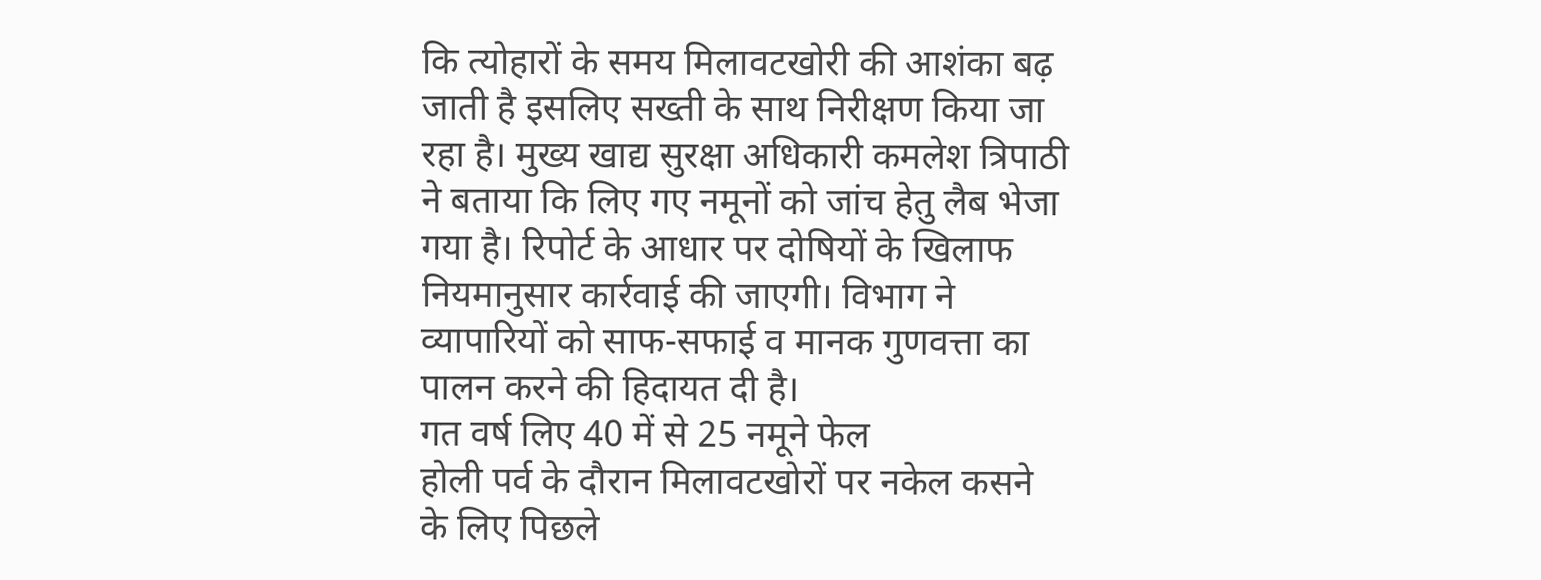कि त्योहारों के समय मिलावटखोरी की आशंका बढ़ जाती है इसलिए सख्ती के साथ निरीक्षण किया जा रहा है। मुख्य खाद्य सुरक्षा अधिकारी कमलेश त्रिपाठी ने बताया कि लिए गए नमूनों को जांच हेतु लैब भेजा गया है। रिपोर्ट के आधार पर दोषियों के खिलाफ नियमानुसार कार्रवाई की जाएगी। विभाग ने व्यापारियों को साफ-सफाई व मानक गुणवत्ता का पालन करने की हिदायत दी है।
गत वर्ष लिए 40 में से 25 नमूने फेल
होली पर्व के दौरान मिलावटखोरों पर नकेल कसने के लिए पिछले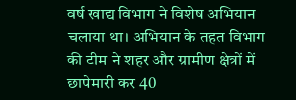वर्ष खाद्य विभाग ने विशेष अभियान चलाया था। अभियान के तहत विभाग की टीम ने शहर और ग्रामीण क्षेत्रों में छापेमारी कर 40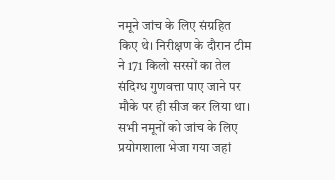नमूने जांच के लिए संग्रहित किए थे। निरीक्षण के दौरान टीम ने 171 किलो सरसों का तेल संदिग्ध गुणवत्ता पाए जाने पर मौके पर ही सीज कर लिया था। सभी नमूनों को जांच के लिए प्रयोगशाला भेजा गया जहां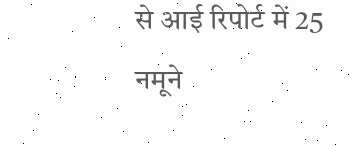से आई रिपोर्ट में 25 नमूने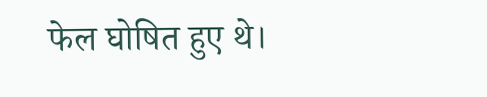फेल घोषित हुए थे।